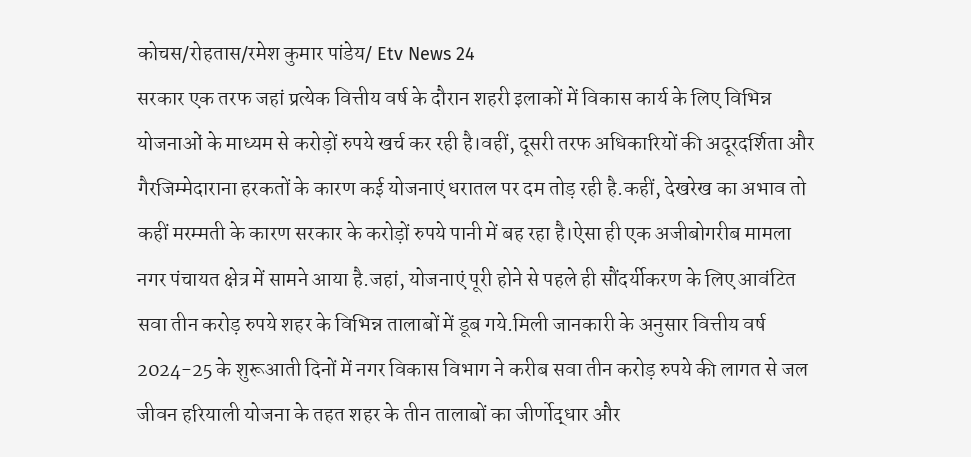कोचस/रोहतास/रमेश कुमार पांडेय/ Etv News 24
सरकार एक तरफ जहां प्रत्येक वित्तीय वर्ष के दौरान शहरी इलाकों में विकास कार्य के लिए विभिन्न योजनाओं के माध्यम से करोड़ों रुपये खर्च कर रही है।वहीं, दूसरी तरफ अधिकारियों की अदूरदर्शिता और गैरजिम्मेदाराना हरकतों के कारण कई योजनाएं धरातल पर दम तोड़ रही है.कहीं, देखरेख का अभाव तो कहीं मरम्मती के कारण सरकार के करोड़ों रुपये पानी में बह रहा है।ऐसा ही एक अजीबोगरीब मामला नगर पंचायत क्षेत्र में सामने आया है.जहां, योजनाएं पूरी होने से पहले ही सौंदर्यीकरण के लिए आवंटित सवा तीन करोड़ रुपये शहर के विभिन्न तालाबों में डूब गये.मिली जानकारी के अनुसार वित्तीय वर्ष 2024-25 के शुरूआती दिनों में नगर विकास विभाग ने करीब सवा तीन करोड़ रुपये की लागत से जल जीवन हरियाली योजना के तहत शहर के तीन तालाबों का जीर्णोद्धार और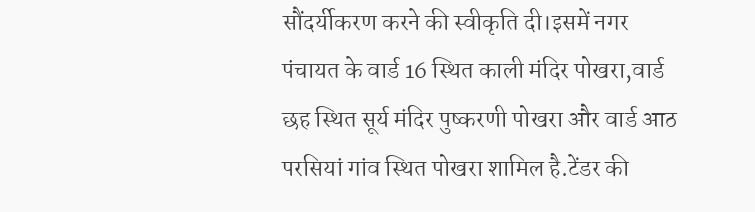सौंदर्यीकरण करने की स्वीकृति दी।इसमें नगर पंचायत के वार्ड 16 स्थित काली मंदिर पोखरा,वार्ड छह स्थित सूर्य मंदिर पुष्करणी पोखरा और वार्ड आठ परसियां गांव स्थित पोखरा शामिल है.टेंडर की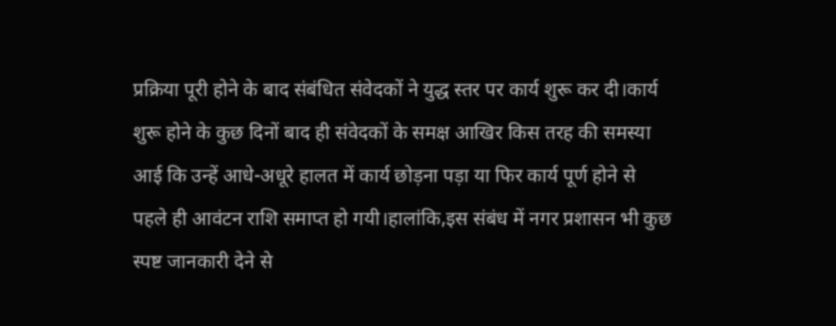प्रक्रिया पूरी होने के बाद संबंधित संवेदकों ने युद्ध स्तर पर कार्य शुरू कर दी।कार्य शुरू होने के कुछ दिनों बाद ही संवेदकों के समक्ष आखिर किस तरह की समस्या आई कि उन्हें आधे-अधूरे हालत में कार्य छोड़ना पड़ा या फिर कार्य पूर्ण होने से पहले ही आवंटन राशि समाप्त हो गयी।हालांकि,इस संबंध में नगर प्रशासन भी कुछ स्पष्ट जानकारी देने से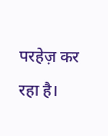परहेज़ कर रहा है।